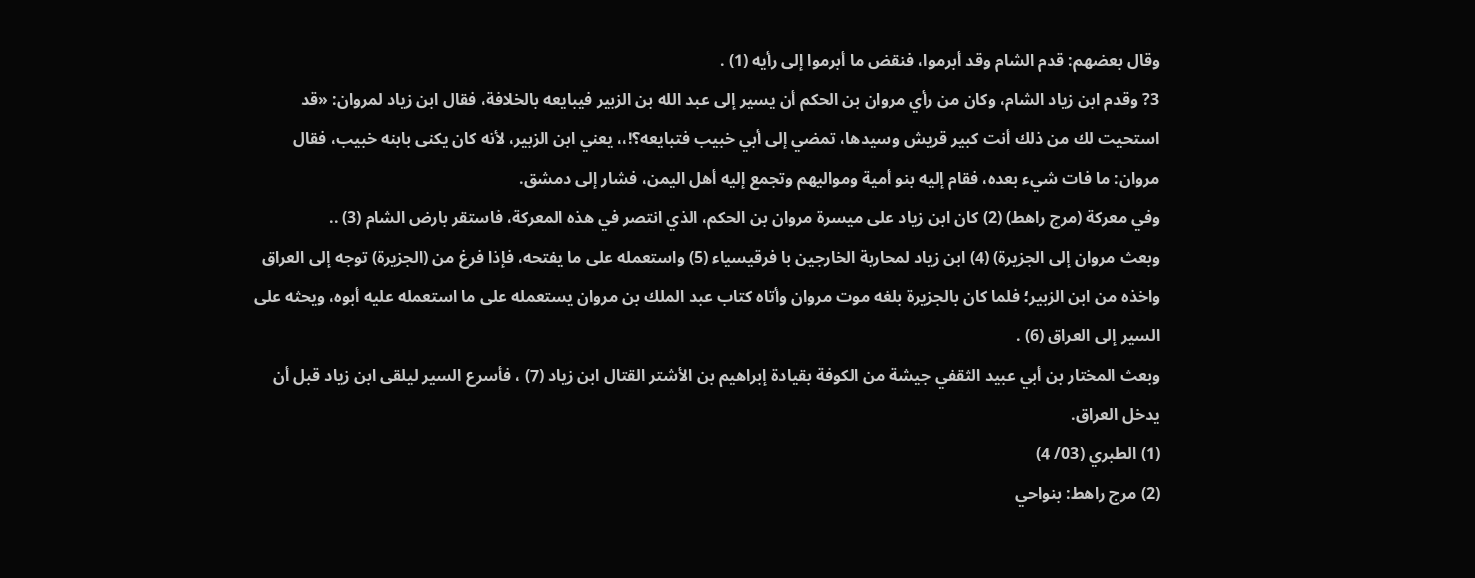وقال بعضهم: قدم الشام وقد أبرموا، فنقض ما أبرموا إلى رأيه (1) .
3? وقدم ابن زياد الشام، وكان من رأي مروان بن الحكم أن يسير إلى عبد الله بن الزبير فيبايعه بالخلافة، فقال ابن زياد لمروان: «قد استحيت لك من ذلك أنت كبير قريش وسيدها، تمضي إلى أبي خبيب فتبايعه؟!،، يعني ابن الزبير، لأنه كان يكنى بابنه خبيب، فقال مروان: ما فات شيء بعده، فقام إليه بنو أمية ومواليهم وتجمع إليه أهل اليمن، فشار إلى دمشق.
وفي معركة (مرج راهط) (2) كان ابن زياد على ميسرة مروان بن الحكم، الذي انتصر في هذه المعركة، فاستقر بارض الشام (3) ..
وبعث مروان إلى الجزيرة) (4) ابن زياد لمحاربة الخارجين با فرقيسياء (5) واستعمله على ما يفتحه، فإذا فرغ من (الجزيرة) توجه إلى العراق واخذه من ابن الزبير؛ فلما كان بالجزيرة بلغه موت مروان وأتاه کتاب عبد الملك بن مروان يستعمله على ما استعمله عليه أبوه، ويحثه على السير إلى العراق (6) .
وبعث المختار بن أبي عبيد الثقفي جيشة من الكوفة بقيادة إبراهيم بن الأشتر القتال ابن زياد (7) ، فأسرع السير ليلقى ابن زياد قبل أن يدخل العراق.
(1) الطبري (03/ 4)
(2) مرج راهط: بنواحي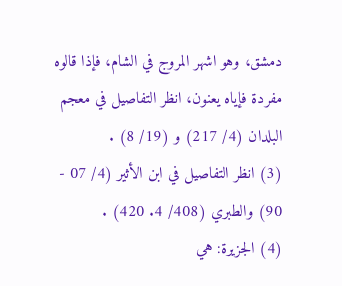دمشق، وهو اشهر المروج في الشام، فإذا قالوه مفردة فإياه يعنون، انظر التفاصيل في معجم البلدان (4/ 217) و (19/ 8) .
(3) انظر التفاصيل في ابن الأثير (4/ 07 - 90) والطبري (408/ 4. 420) .
(4) الجزيرة: هي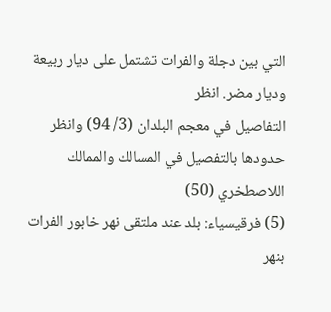التي بين دجلة والفرات تشتمل على ديار ربيعة وديار مضر. انظر
التفاصيل في معجم البلدان (3/ 94) وانظر حدودها بالتفصيل في المسالك والممالك
اللاصطخري (50)
(5) فرقيسياء: بلد عند ملتقى نهر خابور الفرات بنهر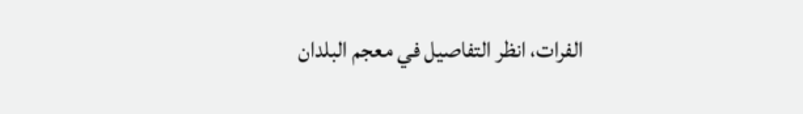الفرات، انظر التفاصيل في معجم البلدان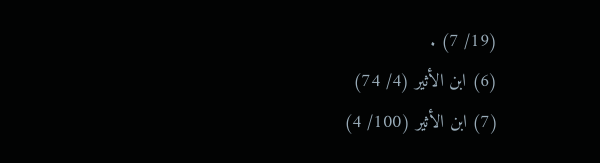(19/ 7) .
(6) ابن الأثير (4/ 74)
(7) ابن الأثير (100/ 4)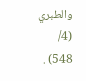والطبري (4/ 548) .